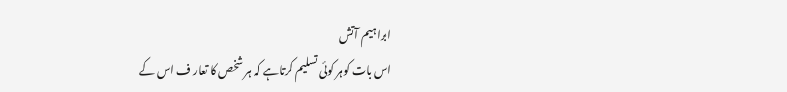ابراہیم آتش
اس بات کوہر کوئی تسلیم کرتاہے کہ ہر شخص کا تعار ف اس کے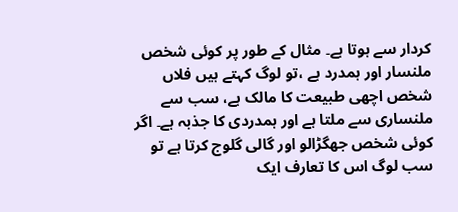کردار سے ہوتا ہے۔ مثال کے طور پر کوئی شخص ملنسار اور ہمدرد ہے ،تو لوگ کہتے ہیں فلاں شخص اچھی طبیعت کا مالک ہے، سب سے ملنساری سے ملتا ہے اور ہمدردی کا جذبہ ہے۔ اگر کوئی شخص جھگڑالو اور گالی گلوج کرتا ہے تو سب لوگ اس کا تعارف ایک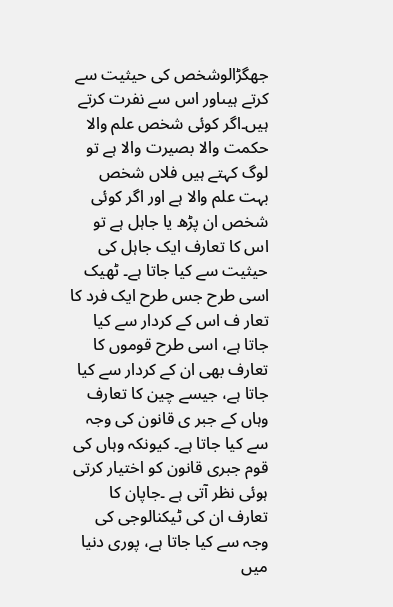جھگڑالوشخص کی حیثیت سے کرتے ہیںاور اس سے نفرت کرتے ہیں۔اگر کوئی شخص علم والا حکمت والا بصیرت والا ہے تو لوگ کہتے ہیں فلاں شخص بہت علم والا ہے اور اگر کوئی شخص ان پڑھ یا جاہل ہے تو اس کا تعارف ایک جاہل کی حیثیت سے کیا جاتا ہے۔ ٹھیک اسی طرح جس طرح ایک فرد کا تعار ف اس کے کردار سے کیا جاتا ہے، اسی طرح قوموں کا تعارف بھی ان کے کردار سے کیا جاتا ہے، جیسے چین کا تعارف وہاں کے جبر ی قانون کی وجہ سے کیا جاتا ہے۔ کیونکہ وہاں کی قوم جبری قانون کو اختیار کرتی ہوئی نظر آتی ہے ۔جاپان کا تعارف ان کی ٹیکنالوجی کی وجہ سے کیا جاتا ہے، پوری دنیا میں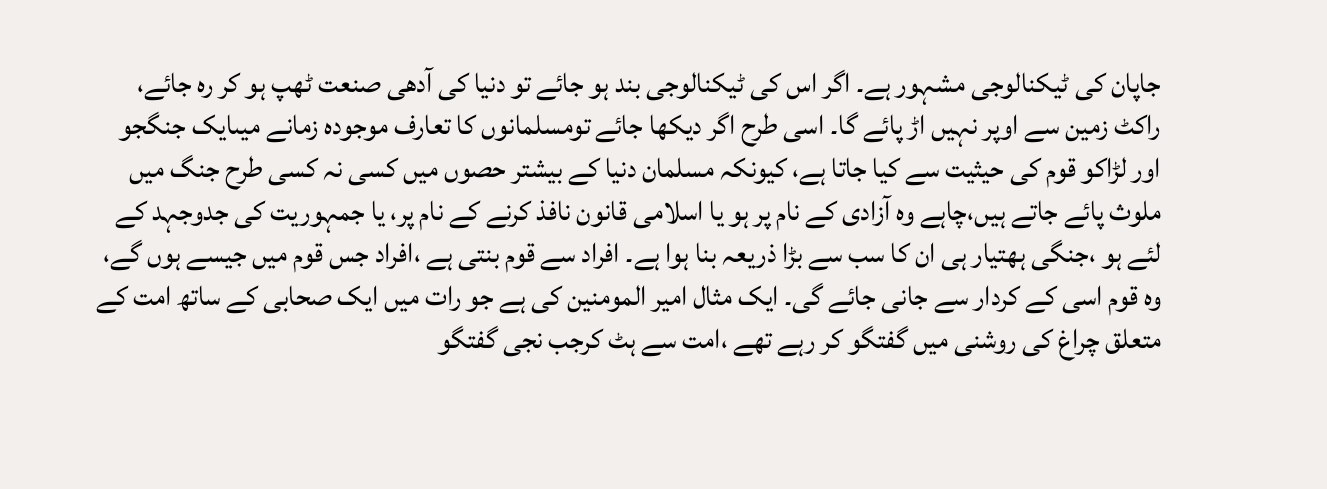جاپان کی ٹیکنالوجی مشہور ہے۔ اگر اس کی ٹیکنالوجی بند ہو جائے تو دنیا کی آدھی صنعت ٹھپ ہو کر رہ جائے، راکٹ زمین سے اوپر نہیں اڑ پائے گا۔ اسی طرح اگر دیکھا جائے تومسلمانوں کا تعارف موجودہ زمانے میںایک جنگجو اور لڑاکو قوم کی حیثیت سے کیا جاتا ہے، کیونکہ مسلمان دنیا کے بیشتر حصوں میں کسی نہ کسی طرح جنگ میں ملوث پائے جاتے ہیں،چاہے وہ آزادی کے نام پر ہو یا اسلامی قانون نافذ کرنے کے نام پر، یا جمہوریت کی جدوجہد کے لئے ہو ،جنگی ہھتیار ہی ان کا سب سے بڑا ذریعہ بنا ہوا ہے۔ افراد سے قوم بنتی ہے ،افراد جس قوم میں جیسے ہوں گے، وہ قوم اسی کے کردار سے جانی جائے گی۔ ایک مثال امیر المومنین کی ہے جو رات میں ایک صحابی کے ساتھ امت کے متعلق چراغ کی روشنی میں گفتگو کر رہے تھے ،امت سے ہٹ کرجب نجی گفتگو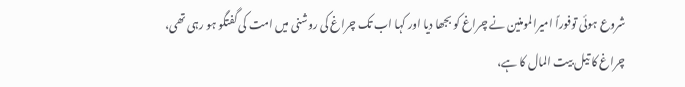شروع ہوئی توفوراً امیرالمومنین نے چراغ کو بجھا دیا اور کہا اب تک چراغ کی روشنی میں امت کی گفتگو ہو رہی تھی، چراغ کا تیل بیت المال کا ہے،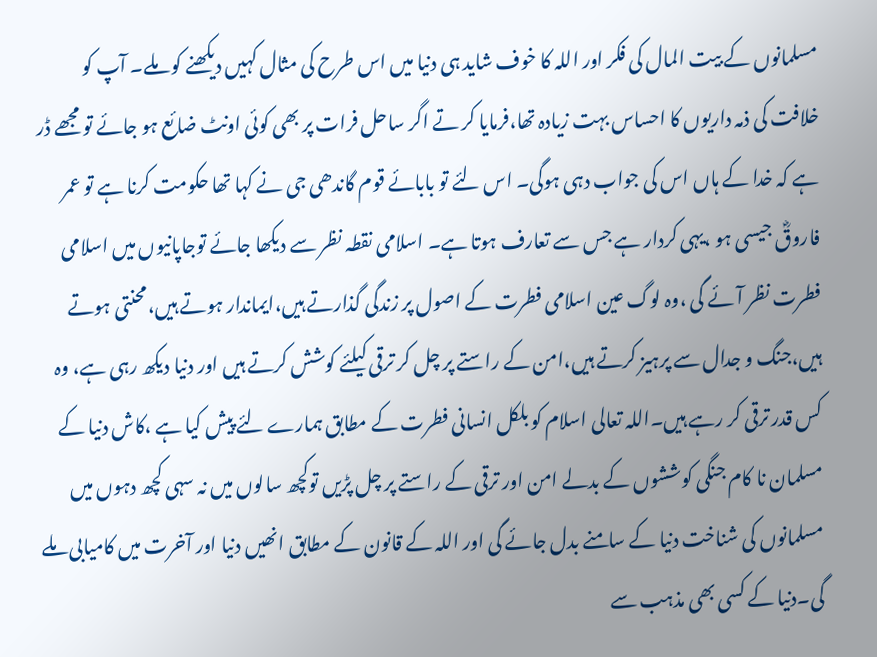مسلمانوں کے بیت المال کی فکر اور اللہ کا خوف شاید ہی دنیا میں اس طرح کی مثال کہیں دیکھنے کو ملے۔ آپ کو خلافت کی ذمہ داریوں کا احساس بہت زیادہ تھا،فرمایا کر تے اگر ساحل فرات پر بھی کوئی اونٹ ضائع ہو جائے تو مجھے ڈر ہے کہ خدا کے ہاں اس کی جواب دہی ہوگی۔ اس لئے تو بابائے قوم گاندھی جی نے کہا تھا حکومت کرنا ہے تو عمر فاروقؓ جیسی ہو ،یہی کردار ہے جس سے تعارف ہوتا ہے۔ اسلامی نقطہ نظر سے دیکھا جائے توجاپانیوں میں اسلامی فطرت نظر آئے گی ،وہ لوگ عین اسلامی فطرت کے اصول پر زندگی گذارتے ہیں،ایماندار ہوتے ہیں،محنتی ہوتے ہیں،جنگ و جدال سے پرہیز کرتے ہیں،امن کے راستے پر چل کر ترقی کیلئے کوشش کرتے ہیں اور دنیا دیکھ رہی ہے، وہ کس قدر ترقی کر رہے ہیں۔اللہ تعالی اسلام کو بلکل انسانی فطرت کے مطابق ہمارے لئے پیش کیا ہے ،کاش دنیا کے مسلمان نا کام جنگی کوششوں کے بدلے امن اور ترقی کے راستے پر چل پڑیں توکچھ سالوں میں نہ سہی کچھ دہوں میں مسلمانوں کی شناخت دنیا کے سامنے بدل جائے گی اور اللہ کے قانون کے مطابق انھیں دنیا اور آخرت میں کامیابی ملے گی۔دنیا کے کسی بھی مذہب سے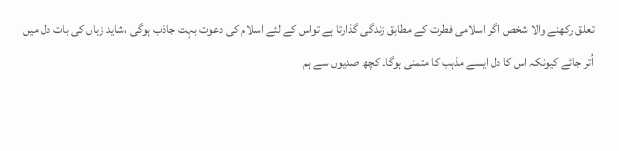تعلق رکھنے والا شخص اگر اسلامی فطرت کے مطابق زندگی گذارتا ہے تواس کے لئے اسلام کی دعوت بہت جاذب ہوگی ،شاید زباں کی بات دل میں اُتر جائے کیونکہ اس کا دل ایسے مذہب کا متمنی ہوگا۔ کچھ صدیوں سے ہم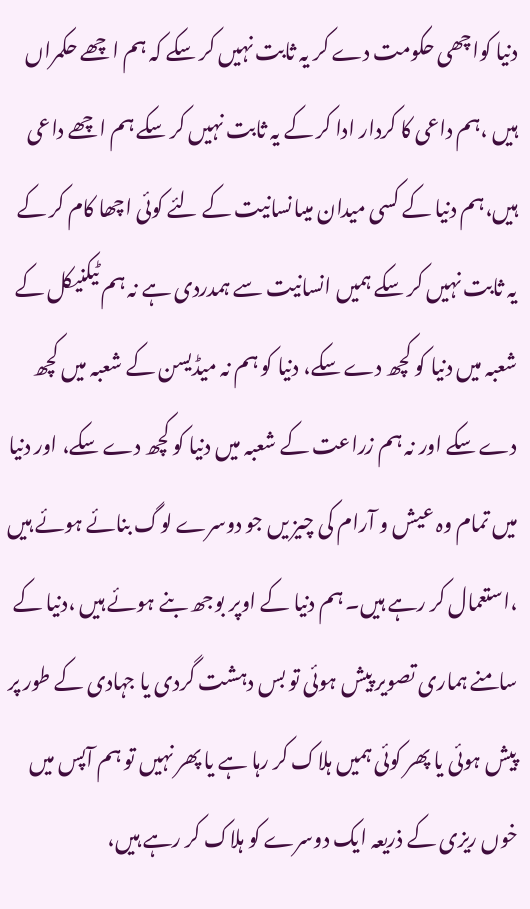دنیا کواچھی حکومت دے کر یہ ثابت نہیں کر سکے کہ ہم اچھے حکمراں ہیں ،ہم داعی کا کردار ادا کر کے یہ ثابت نہیں کر سکے ہم اچھے داعی ہیں،ہم دنیا کے کسی میدان میںانسانیت کے لئے کوئی اچھا کام کر کے یہ ثابت نہیں کر سکے ہمیں انسانیت سے ہمدردی ہے نہ ہم ٹیکنیکل کے شعبہ میں دنیا کو کچھ دے سکے، دنیا کو ہم نہ میڈیسن کے شعبہ میں کچھ دے سکے اور نہ ہم زراعت کے شعبہ میں دنیا کو کچھ دے سکے، اور دنیا میں تمام وہ عیش و آرام کی چیز یں جو دوسرے لوگ بنائے ہوئے ہیں ،استعمال کر رہے ہیں۔ ہم دنیا کے اوپر بوجھ بنے ہوئے ہیں ،دنیا کے سامنے ہماری تصویر پیش ہوئی تو بس دہشت گردی یا جہادی کے طور پر پیش ہوئی یا پھر کوئی ہمیں ہلاک کر رہا ہے یا پھر نہیں تو ہم آپس میں خوں ریزی کے ذریعہ ایک دوسرے کو ہلاک کر رہے ہیں،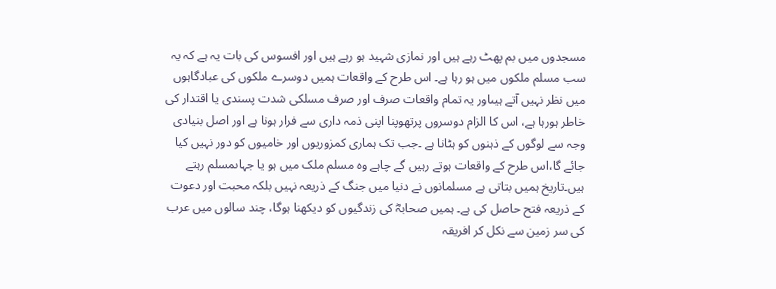مسجدوں میں بم پھٹ رہے ہیں اور نمازی شہید ہو رہے ہیں اور افسوس کی بات یہ ہے کہ یہ سب مسلم ملکوں میں ہو رہا ہے۔ اس طرح کے واقعات ہمیں دوسرے ملکوں کی عبادگاہوں میں نظر نہیں آتے ہیںاور یہ تمام واقعات صرف اور صرف مسلکی شدت پسندی یا اقتدار کی خاطر ہورہا ہے، اس کا الزام دوسروں پرتھوپنا اپنی ذمہ داری سے فرار ہونا ہے اور اصل بنیادی وجہ سے لوگوں کے ذہنوں کو ہٹانا ہے ۔جب تک ہماری کمزوریوں اور خامیوں کو دور نہیں کیا جائے گا،اس طرح کے واقعات ہوتے رہیں گے چاہے وہ مسلم ملک میں ہو یا جہاںمسلم رہتے ہیں۔تاریخ ہمیں بتاتی ہے مسلمانوں نے دنیا میں جنگ کے ذریعہ نہیں بلکہ محبت اور دعوت کے ذریعہ فتح حاصل کی ہے۔ ہمیں صحابہؓ کی زندگیوں کو دیکھنا ہوگا، چند سالوں میں عرب کی سر زمین سے نکل کر افریقہ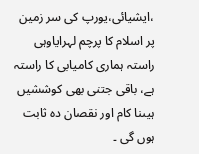،ایشیائی،یورپ کی سر زمین پر اسلام کا پرچم لہرایاوہی راستہ ہماری کامیابی کا راستہ ہے، باقی جتنی بھی کوششیں ہیںنا کام اور نقصان دہ ثابت ہوں گی ۔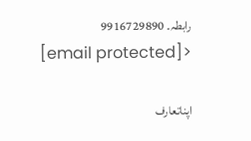رابطہ۔ 9916729890
[email protected]>

اپناتعارف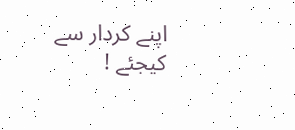اپنے کردار سے کیجئے !